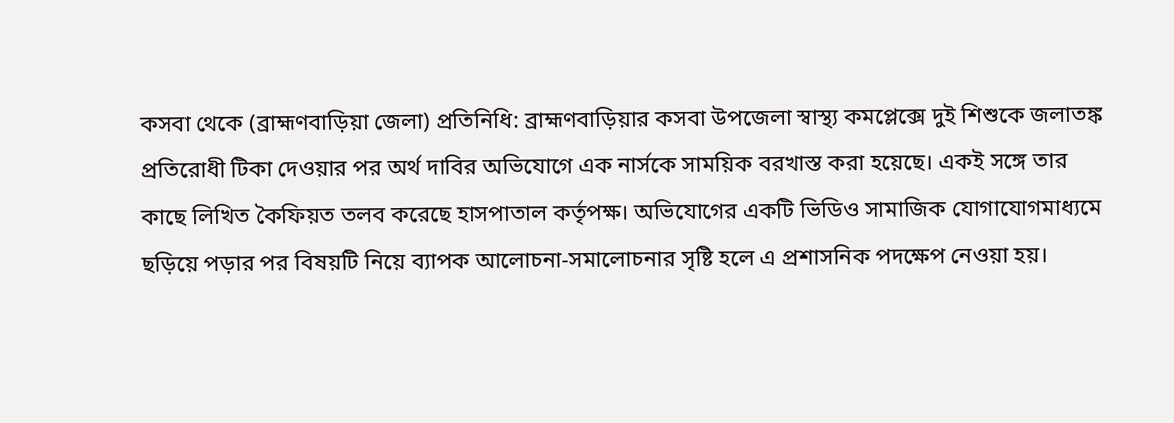কসবা থেকে (ব্রাহ্মণবাড়িয়া জেলা) প্রতিনিধি: ব্রাহ্মণবাড়িয়ার কসবা উপজেলা স্বাস্থ্য কমপ্লেক্সে দুই শিশুকে জলাতঙ্ক প্রতিরোধী টিকা দেওয়ার পর অর্থ দাবির অভিযোগে এক নার্সকে সাময়িক বরখাস্ত করা হয়েছে। একই সঙ্গে তার কাছে লিখিত কৈফিয়ত তলব করেছে হাসপাতাল কর্তৃপক্ষ। অভিযোগের একটি ভিডিও সামাজিক যোগাযোগমাধ্যমে ছড়িয়ে পড়ার পর বিষয়টি নিয়ে ব্যাপক আলোচনা-সমালোচনার সৃষ্টি হলে এ প্রশাসনিক পদক্ষেপ নেওয়া হয়।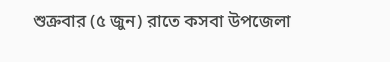শুক্রবার (৫ জুন) রাতে কসবা উপজেলা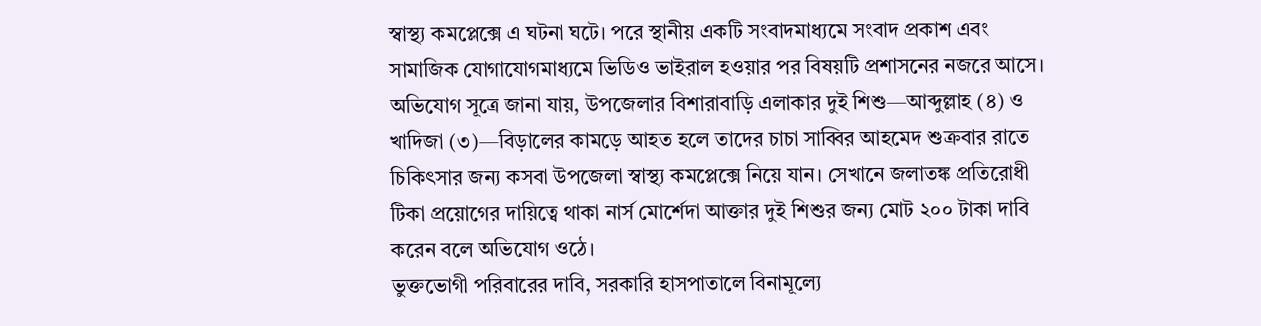স্বাস্থ্য কমপ্লেক্সে এ ঘটনা ঘটে। পরে স্থানীয় একটি সংবাদমাধ্যমে সংবাদ প্রকাশ এবং সামাজিক যোগাযোগমাধ্যমে ভিডিও ভাইরাল হওয়ার পর বিষয়টি প্রশাসনের নজরে আসে।
অভিযোগ সূত্রে জানা যায়, উপজেলার বিশারাবাড়ি এলাকার দুই শিশু—আব্দুল্লাহ (৪) ও খাদিজা (৩)—বিড়ালের কামড়ে আহত হলে তাদের চাচা সাব্বির আহমেদ শুক্রবার রাতে চিকিৎসার জন্য কসবা উপজেলা স্বাস্থ্য কমপ্লেক্সে নিয়ে যান। সেখানে জলাতঙ্ক প্রতিরোধী টিকা প্রয়োগের দায়িত্বে থাকা নার্স মোর্শেদা আক্তার দুই শিশুর জন্য মোট ২০০ টাকা দাবি করেন বলে অভিযোগ ওঠে।
ভুক্তভোগী পরিবারের দাবি, সরকারি হাসপাতালে বিনামূল্যে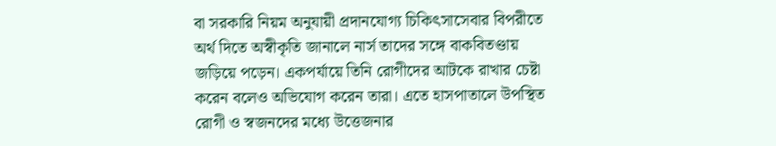বা সরকারি নিয়ম অনুযায়ী প্রদানযোগ্য চিকিৎসাসেবার বিপরীতে অর্থ দিতে অস্বীকৃতি জানালে নার্স তাদের সঙ্গে বাকবিতণ্ডায় জড়িয়ে পড়েন। একপর্যায়ে তিনি রোগীদের আটকে রাখার চেষ্টা করেন বলেও অভিযোগ করেন তারা। এতে হাসপাতালে উপস্থিত রোগী ও স্বজনদের মধ্যে উত্তেজনার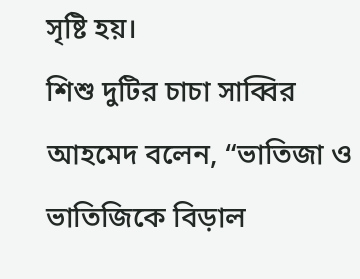সৃষ্টি হয়।
শিশু দুটির চাচা সাব্বির আহমেদ বলেন, “ভাতিজা ও ভাতিজিকে বিড়াল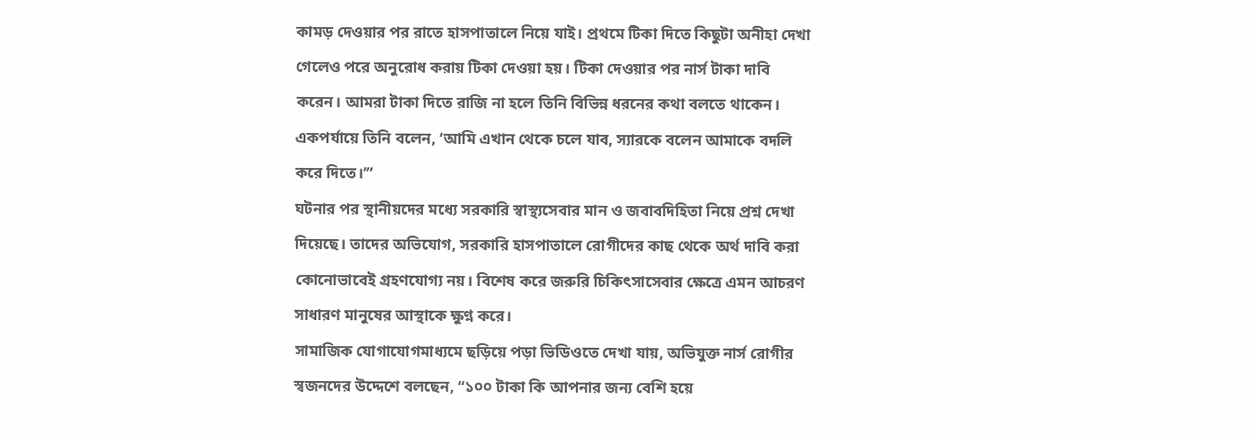কামড় দেওয়ার পর রাতে হাসপাতালে নিয়ে যাই। প্রথমে টিকা দিতে কিছুটা অনীহা দেখা গেলেও পরে অনুরোধ করায় টিকা দেওয়া হয়। টিকা দেওয়ার পর নার্স টাকা দাবি করেন। আমরা টাকা দিতে রাজি না হলে তিনি বিভিন্ন ধরনের কথা বলতে থাকেন। একপর্যায়ে তিনি বলেন, ‘আমি এখান থেকে চলে যাব, স্যারকে বলেন আমাকে বদলি করে দিতে।’”
ঘটনার পর স্থানীয়দের মধ্যে সরকারি স্বাস্থ্যসেবার মান ও জবাবদিহিতা নিয়ে প্রশ্ন দেখা দিয়েছে। তাদের অভিযোগ, সরকারি হাসপাতালে রোগীদের কাছ থেকে অর্থ দাবি করা কোনোভাবেই গ্রহণযোগ্য নয়। বিশেষ করে জরুরি চিকিৎসাসেবার ক্ষেত্রে এমন আচরণ সাধারণ মানুষের আস্থাকে ক্ষুণ্ন করে।
সামাজিক যোগাযোগমাধ্যমে ছড়িয়ে পড়া ভিডিওতে দেখা যায়, অভিযুক্ত নার্স রোগীর স্বজনদের উদ্দেশে বলছেন, “১০০ টাকা কি আপনার জন্য বেশি হয়ে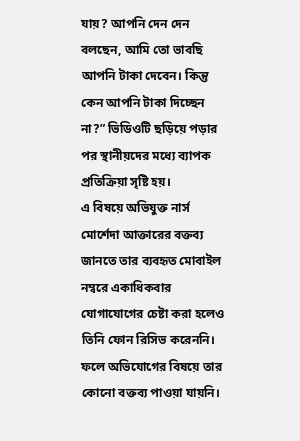যায়? আপনি দেন দেন বলছেন, আমি তো ভাবছি আপনি টাকা দেবেন। কিন্তু কেন আপনি টাকা দিচ্ছেন না?” ভিডিওটি ছড়িয়ে পড়ার পর স্থানীয়দের মধ্যে ব্যাপক প্রতিক্রিয়া সৃষ্টি হয়।
এ বিষয়ে অভিযুক্ত নার্স মোর্শেদা আক্তারের বক্তব্য জানতে তার ব্যবহৃত মোবাইল নম্বরে একাধিকবার যোগাযোগের চেষ্টা করা হলেও তিনি ফোন রিসিভ করেননি। ফলে অভিযোগের বিষয়ে তার কোনো বক্তব্য পাওয়া যায়নি।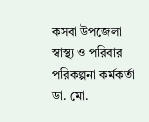কসবা উপজেলা স্বাস্থ্য ও পরিবার পরিকল্পনা কর্মকর্তা ডা. মো.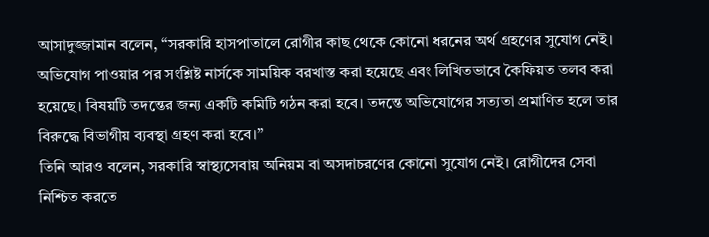আসাদুজ্জামান বলেন, “সরকারি হাসপাতালে রোগীর কাছ থেকে কোনো ধরনের অর্থ গ্রহণের সুযোগ নেই। অভিযোগ পাওয়ার পর সংশ্লিষ্ট নার্সকে সাময়িক বরখাস্ত করা হয়েছে এবং লিখিতভাবে কৈফিয়ত তলব করা হয়েছে। বিষয়টি তদন্তের জন্য একটি কমিটি গঠন করা হবে। তদন্তে অভিযোগের সত্যতা প্রমাণিত হলে তার বিরুদ্ধে বিভাগীয় ব্যবস্থা গ্রহণ করা হবে।”
তিনি আরও বলেন, সরকারি স্বাস্থ্যসেবায় অনিয়ম বা অসদাচরণের কোনো সুযোগ নেই। রোগীদের সেবা নিশ্চিত করতে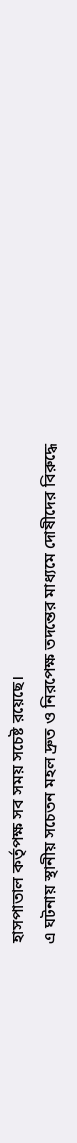হাসপাতাল কর্তৃপক্ষ সব সময় সচেষ্ট রয়েছে।
এ ঘটনায় স্থানীয় সচেতন মহল দ্রুত ও নিরপেক্ষ তদন্তের মাধ্যমে দোষীদের বিরুদ্ধে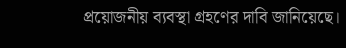প্রয়োজনীয় ব্যবস্থা গ্রহণের দাবি জানিয়েছে।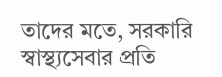তাদের মতে, সরকারি স্বাস্থ্যসেবার প্রতি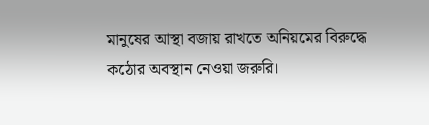মানুষের আস্থা বজায় রাখতে অনিয়মের বিরুদ্ধে কঠোর অবস্থান নেওয়া জরুরি।